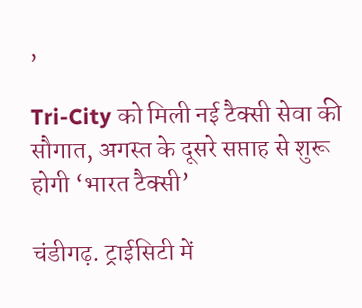,

Tri-City को मिली नई टैक्सी सेवा की सौगात, अगस्त के दूसरे सप्ताह से शुरू होगी ‘भारत टैक्सी’

चंडीगढ़. ट्राईसिटी में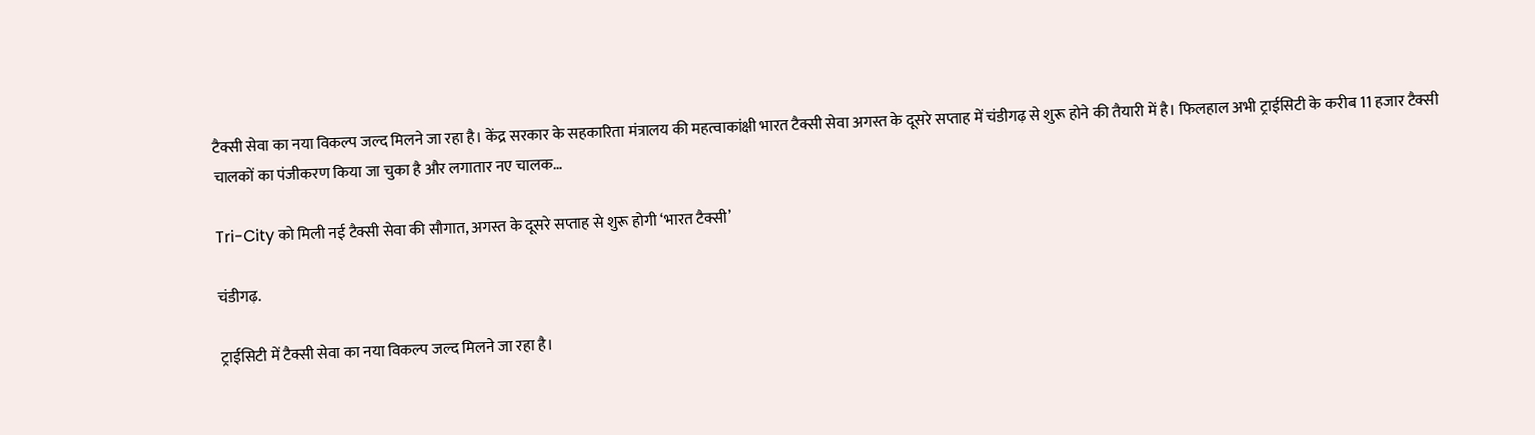टैक्सी सेवा का नया विकल्प जल्द मिलने जा रहा है। केंद्र सरकार के सहकारिता मंत्रालय की महत्वाकांक्षी भारत टैक्सी सेवा अगस्त के दूसरे सप्ताह में चंडीगढ़ से शुरू होने की तैयारी में है। फिलहाल अभी ट्राईसिटी के करीब 11 हजार टैक्सी चालकों का पंजीकरण किया जा चुका है और लगातार नए चालक…

Tri-City को मिली नई टैक्सी सेवा की सौगात, अगस्त के दूसरे सप्ताह से शुरू होगी ‘भारत टैक्सी’

चंडीगढ़.

ट्राईसिटी में टैक्सी सेवा का नया विकल्प जल्द मिलने जा रहा है।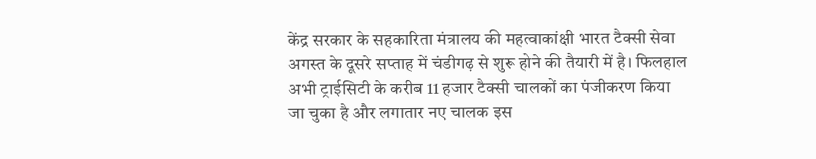केंद्र सरकार के सहकारिता मंत्रालय की महत्वाकांक्षी भारत टैक्सी सेवा अगस्त के दूसरे सप्ताह में चंडीगढ़ से शुरू होने की तैयारी में है। फिलहाल अभी ट्राईसिटी के करीब 11 हजार टैक्सी चालकों का पंजीकरण किया जा चुका है और लगातार नए चालक इस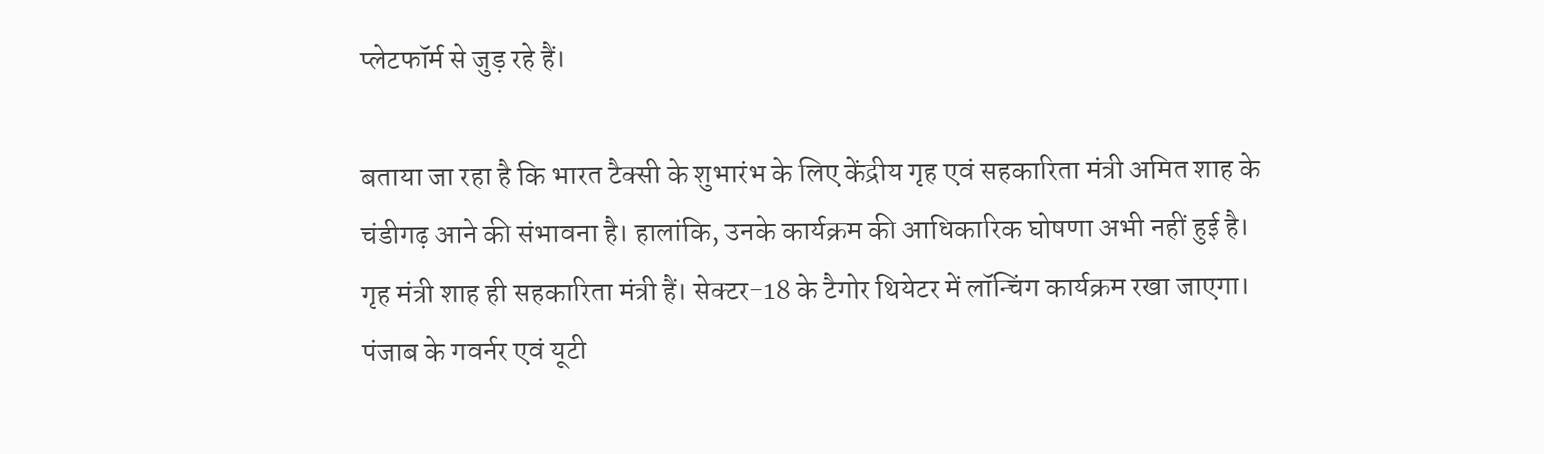प्लेटफॉर्म से जुड़ रहे हैं।

बताया जा रहा है कि भारत टैक्सी के शुभारंभ के लिए केंद्रीय गृह एवं सहकारिता मंत्री अमित शाह के चंडीगढ़ आने की संभावना है। हालांकि, उनके कार्यक्रम की आधिकारिक घोषणा अभी नहीं हुई है। गृह मंत्री शाह ही सहकारिता मंत्री हैं। सेक्टर-18 के टैगोर थियेटर में लॉन्चिंग कार्यक्रम रखा जाएगा। पंजाब के गवर्नर एवं यूटी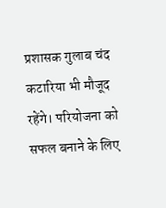प्रशासक गुलाब चंद कटारिया भी मौजूद रहेंगे। परियोजना को सफल बनाने के लिए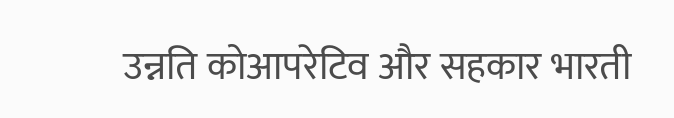उन्नति कोआपरेटिव और सहकार भारती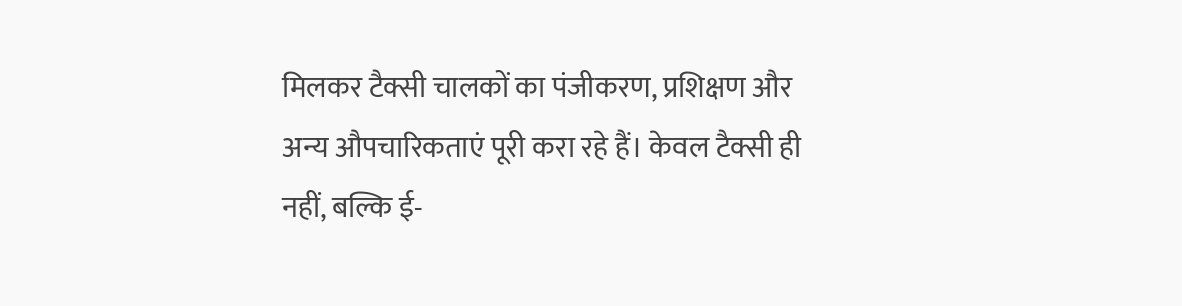मिलकर टैक्सी चालकों का पंजीकरण, प्रशिक्षण और अन्य औपचारिकताएं पूरी करा रहे हैं। केवल टैक्सी ही नहीं, बल्कि ई-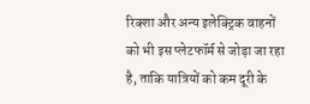रिक्शा और अन्य इलेक्ट्रिक वाहनों को भी इस प्लेटफॉर्म से जोड़ा जा रहा है, ताकि यात्रियों को कम दूरी के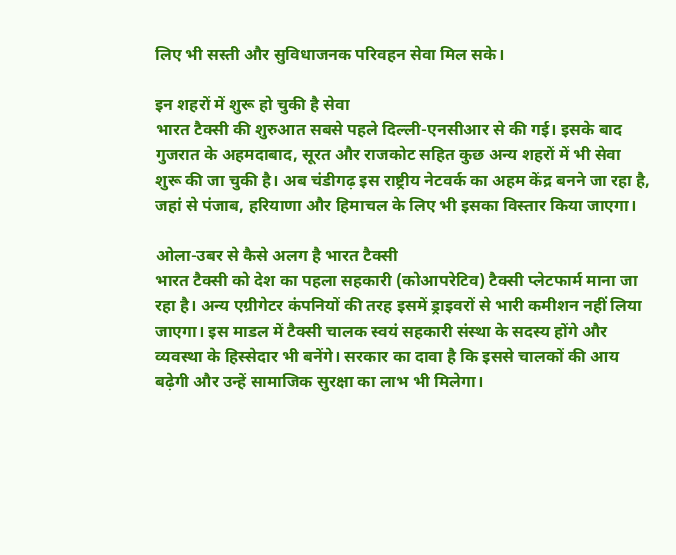लिए भी सस्ती और सुविधाजनक परिवहन सेवा मिल सके।

इन शहरों में शुरू हो चुकी है सेवा
भारत टैक्सी की शुरुआत सबसे पहले दिल्ली-एनसीआर से की गई। इसके बाद गुजरात के अहमदाबाद, सूरत और राजकोट सहित कुछ अन्य शहरों में भी सेवा शुरू की जा चुकी है। अब चंडीगढ़ इस राष्ट्रीय नेटवर्क का अहम केंद्र बनने जा रहा है, जहां से पंजाब, हरियाणा और हिमाचल के लिए भी इसका विस्तार किया जाएगा।

ओला-उबर से कैसे अलग है भारत टैक्सी
भारत टैक्सी को देश का पहला सहकारी (कोआपरेटिव) टैक्सी प्लेटफार्म माना जा रहा है। अन्य एग्रीगेटर कंपनियों की तरह इसमें ड्राइवरों से भारी कमीशन नहीं लिया जाएगा। इस माडल में टैक्सी चालक स्वयं सहकारी संस्था के सदस्य होंगे और व्यवस्था के हिस्सेदार भी बनेंगे। सरकार का दावा है कि इससे चालकों की आय बढ़ेगी और उन्हें सामाजिक सुरक्षा का लाभ भी मिलेगा।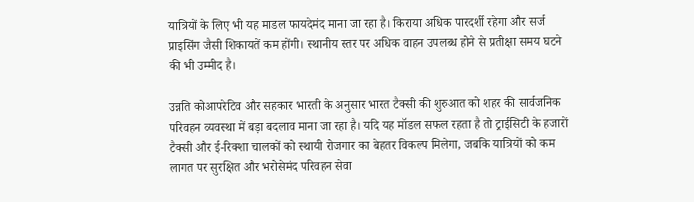यात्रियों के लिए भी यह माडल फायदेमंद माना जा रहा है। किराया अधिक पारदर्शी रहेगा और सर्ज प्राइसिंग जैसी शिकायतें कम होंगी। स्थानीय स्तर पर अधिक वाहन उपलब्ध होने से प्रतीक्षा समय घटने की भी उम्मीद है।

उन्नति कोआपरेटिव और सहकार भारती के अनुसार भारत टैक्सी की शुरुआत को शहर की सार्वजनिक परिवहन व्यवस्था में बड़ा बदलाव माना जा रहा है। यदि यह मॉडल सफल रहता है तो ट्राईसिटी के हजारों टैक्सी और ई-रिक्शा चालकों को स्थायी रोजगार का बेहतर विकल्प मिलेगा, जबकि यात्रियों को कम लागत पर सुरक्षित और भरोसेमंद परिवहन सेवा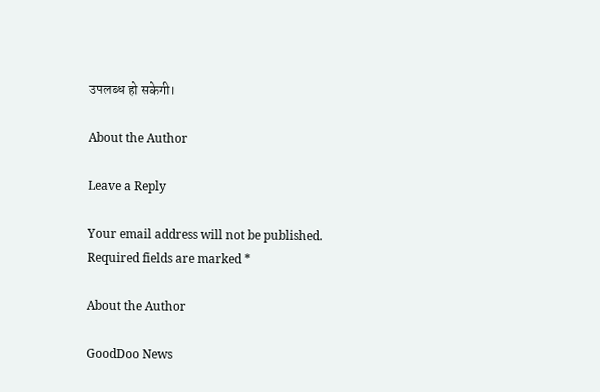उपलब्ध हो सकेगी।

About the Author

Leave a Reply

Your email address will not be published. Required fields are marked *

About the Author

GoodDoo News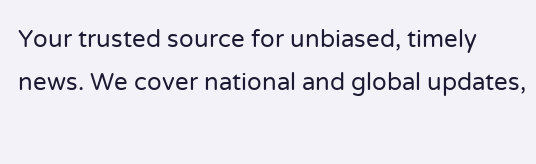Your trusted source for unbiased, timely news. We cover national and global updates,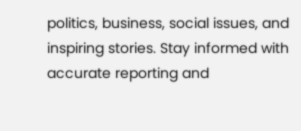politics, business, social issues, and inspiring stories. Stay informed with accurate reporting and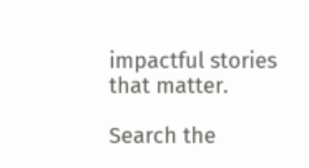impactful stories that matter.

Search the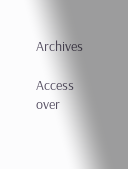Archives

Access over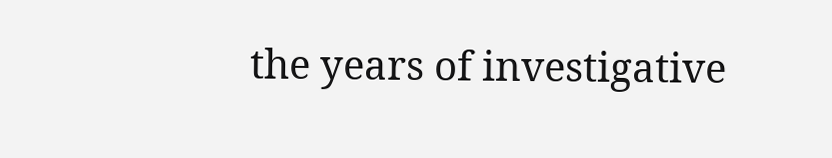the years of investigative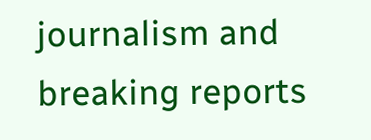journalism and breaking reports